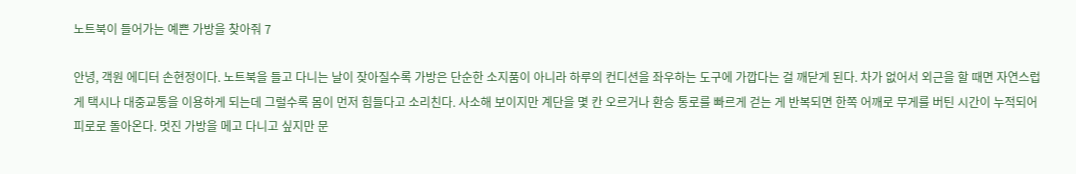노트북이 들어가는 예쁜 가방을 찾아줘 7

안녕, 객원 에디터 손현정이다. 노트북을 들고 다니는 날이 잦아질수록 가방은 단순한 소지품이 아니라 하루의 컨디션을 좌우하는 도구에 가깝다는 걸 깨닫게 된다. 차가 없어서 외근을 할 때면 자연스럽게 택시나 대중교통을 이용하게 되는데 그럴수록 몸이 먼저 힘들다고 소리친다. 사소해 보이지만 계단을 몇 칸 오르거나 환승 통로를 빠르게 걷는 게 반복되면 한쪽 어깨로 무게를 버틴 시간이 누적되어 피로로 돌아온다. 멋진 가방을 메고 다니고 싶지만 문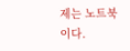제는 노트북이다.